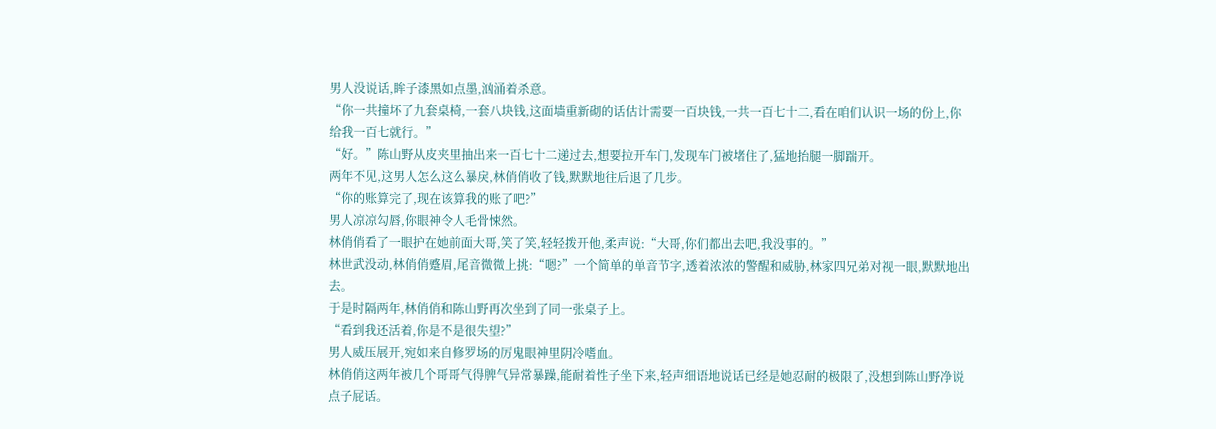男人没说话,眸子漆黑如点墨,汹涌着杀意。
“你一共撞坏了九套桌椅,一套八块钱,这面墙重新砌的话估计需要一百块钱,一共一百七十二,看在咱们认识一场的份上,你给我一百七就行。”
“好。”陈山野从皮夹里抽出来一百七十二递过去,想要拉开车门,发现车门被堵住了,猛地抬腿一脚踹开。
两年不见,这男人怎么这么暴戾,林俏俏收了钱,默默地往后退了几步。
“你的账算完了,现在该算我的账了吧?”
男人凉凉勾唇,你眼神令人毛骨悚然。
林俏俏看了一眼护在她前面大哥,笑了笑,轻轻拨开他,柔声说:“大哥,你们都出去吧,我没事的。”
林世武没动,林俏俏蹙眉,尾音微微上挑:“嗯?”一个简单的单音节字,透着浓浓的警醒和威胁,林家四兄弟对视一眼,默默地出去。
于是时隔两年,林俏俏和陈山野再次坐到了同一张桌子上。
“看到我还活着,你是不是很失望?”
男人威压展开,宛如来自修罗场的厉鬼眼神里阴冷嗜血。
林俏俏这两年被几个哥哥气得脾气异常暴躁,能耐着性子坐下来,轻声细语地说话已经是她忍耐的极限了,没想到陈山野净说点子屁话。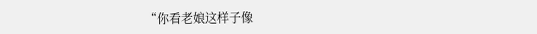“你看老娘这样子像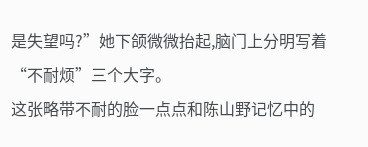是失望吗?”她下颌微微抬起,脑门上分明写着“不耐烦”三个大字。
这张略带不耐的脸一点点和陈山野记忆中的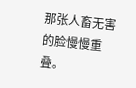那张人畜无害的脸慢慢重叠。